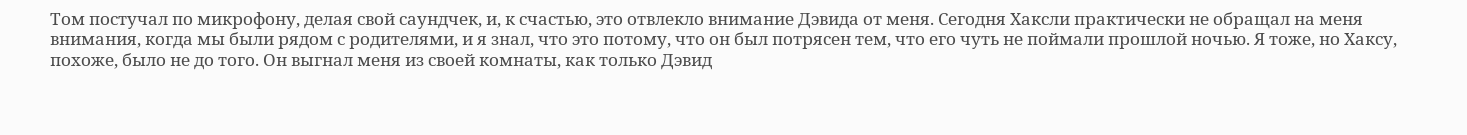Том постучал по микрофону, делая свой саундчек, и, к счастью, это отвлекло внимание Дэвида от меня. Сегодня Хаксли практически не обращал на меня внимания, когда мы были рядом с родителями, и я знал, что это потому, что он был потрясен тем, что его чуть не поймали прошлой ночью. Я тоже, но Хаксу, похоже, было не до того. Он выгнал меня из своей комнаты, как только Дэвид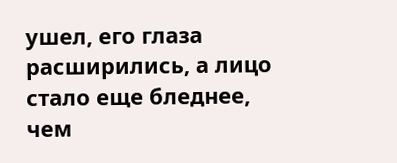ушел, его глаза расширились, а лицо стало еще бледнее, чем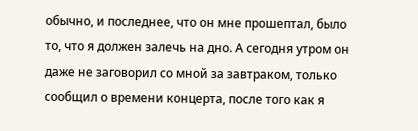обычно, и последнее, что он мне прошептал, было то, что я должен залечь на дно. А сегодня утром он даже не заговорил со мной за завтраком, только сообщил о времени концерта, после того как я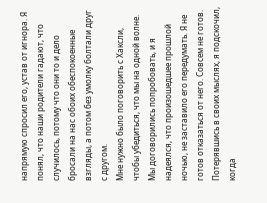напрямую спросил его, устав от игнора. Я понял, что наши родители гадают, что случилось, потому что они то и дело бросали на нас обоих обеспокоенные взгляды, а потом без умолку болтали друг с другом.
Мне нужно было поговорить с Хаксли, чтобы убедиться, что мы на одной волне. Мы договорились попробовать, и я надеялся, что произошедшее прошлой ночью, не заставило его передумать. Я не готов отказаться от него. Совсем не готов.
Потерявшись в своих мыслях, я подскочил, когда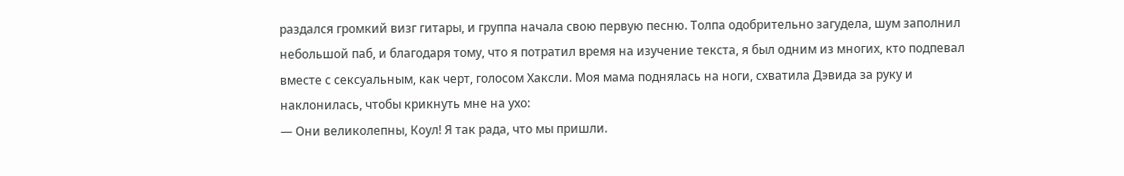раздался громкий визг гитары, и группа начала свою первую песню. Толпа одобрительно загудела, шум заполнил небольшой паб, и благодаря тому, что я потратил время на изучение текста, я был одним из многих, кто подпевал вместе с сексуальным, как черт, голосом Хаксли. Моя мама поднялась на ноги, схватила Дэвида за руку и наклонилась, чтобы крикнуть мне на ухо:
— Они великолепны, Коул! Я так рада, что мы пришли.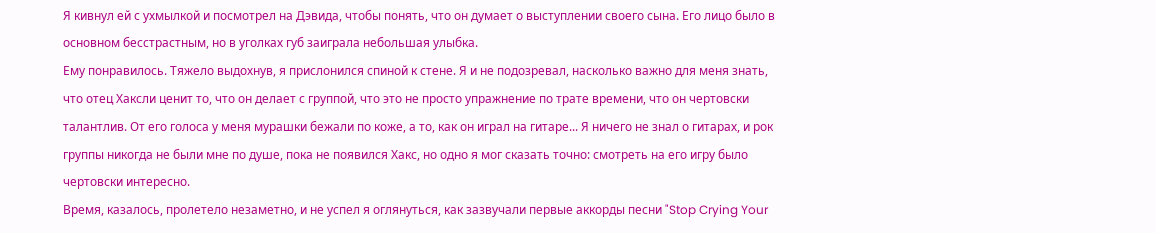Я кивнул ей с ухмылкой и посмотрел на Дэвида, чтобы понять, что он думает о выступлении своего сына. Его лицо было в основном бесстрастным, но в уголках губ заиграла небольшая улыбка.
Ему понравилось. Тяжело выдохнув, я прислонился спиной к стене. Я и не подозревал, насколько важно для меня знать, что отец Хаксли ценит то, что он делает с группой, что это не просто упражнение по трате времени, что он чертовски талантлив. От его голоса у меня мурашки бежали по коже, а то, как он играл на гитаре... Я ничего не знал о гитарах, и рок группы никогда не были мне по душе, пока не появился Хакс, но одно я мог сказать точно: смотреть на его игру было чертовски интересно.
Время, казалось, пролетело незаметно, и не успел я оглянуться, как зазвучали первые аккорды песни "Stop Crying Your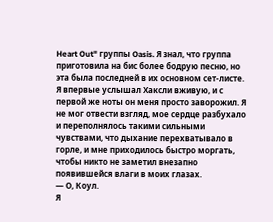Heart Out" группы Oasis. Я знал, что группа приготовила на бис более бодрую песню, но эта была последней в их основном сет-листе. Я впервые услышал Хаксли вживую, и с первой же ноты он меня просто заворожил. Я не мог отвести взгляд, мое сердце разбухало и переполнялось такими сильными чувствами, что дыхание перехватывало в горле, и мне приходилось быстро моргать, чтобы никто не заметил внезапно появившейся влаги в моих глазах.
— О, Коул.
Я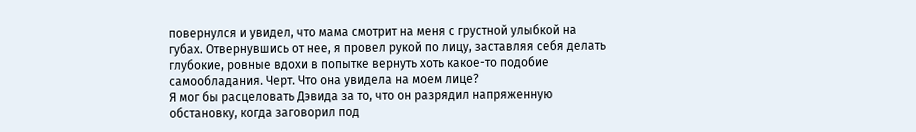повернулся и увидел, что мама смотрит на меня с грустной улыбкой на губах. Отвернувшись от нее, я провел рукой по лицу, заставляя себя делать глубокие, ровные вдохи в попытке вернуть хоть какое-то подобие самообладания. Черт. Что она увидела на моем лице?
Я мог бы расцеловать Дэвида за то, что он разрядил напряженную обстановку, когда заговорил под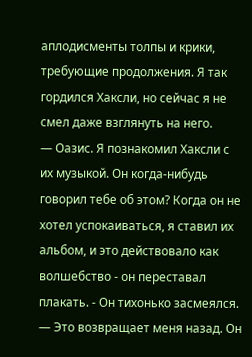аплодисменты толпы и крики, требующие продолжения. Я так гордился Хаксли, но сейчас я не смел даже взглянуть на него.
— Оазис. Я познакомил Хаксли с их музыкой. Он когда-нибудь говорил тебе об этом? Когда он не хотел успокаиваться, я ставил их альбом, и это действовало как волшебство - он переставал плакать. - Он тихонько засмеялся. — Это возвращает меня назад. Он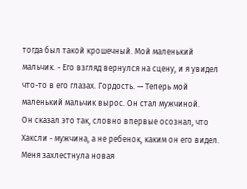тогда был такой крошечный. Мой маленький мальчик. - Его взгляд вернулся на сцену, и я увидел что-то в его глазах. Гордость. — Теперь мой маленький мальчик вырос. Он стал мужчиной.
Он сказал это так, словно впервые осознал, что Хаксли - мужчина, а не ребенок, каким он его видел. Меня захлестнула новая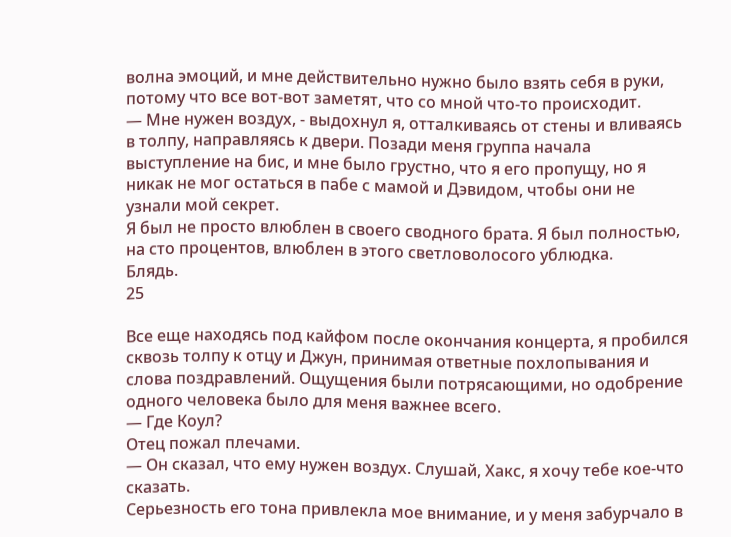волна эмоций, и мне действительно нужно было взять себя в руки, потому что все вот-вот заметят, что со мной что-то происходит.
— Мне нужен воздух, - выдохнул я, отталкиваясь от стены и вливаясь в толпу, направляясь к двери. Позади меня группа начала выступление на бис, и мне было грустно, что я его пропущу, но я никак не мог остаться в пабе с мамой и Дэвидом, чтобы они не узнали мой секрет.
Я был не просто влюблен в своего сводного брата. Я был полностью, на сто процентов, влюблен в этого светловолосого ублюдка.
Блядь.
25

Все еще находясь под кайфом после окончания концерта, я пробился сквозь толпу к отцу и Джун, принимая ответные похлопывания и слова поздравлений. Ощущения были потрясающими, но одобрение одного человека было для меня важнее всего.
— Где Коул?
Отец пожал плечами.
— Он сказал, что ему нужен воздух. Слушай, Хакс, я хочу тебе кое-что сказать.
Серьезность его тона привлекла мое внимание, и у меня забурчало в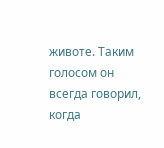животе. Таким голосом он всегда говорил, когда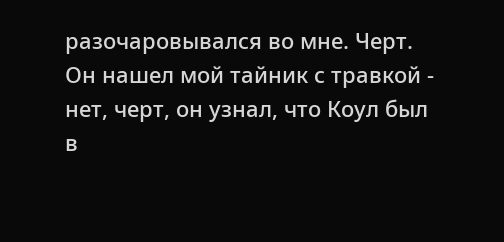разочаровывался во мне. Черт. Он нашел мой тайник с травкой - нет, черт, он узнал, что Коул был в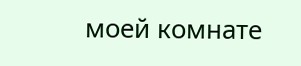моей комнате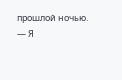прошлой ночью.
— Я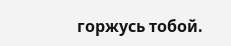горжусь тобой.